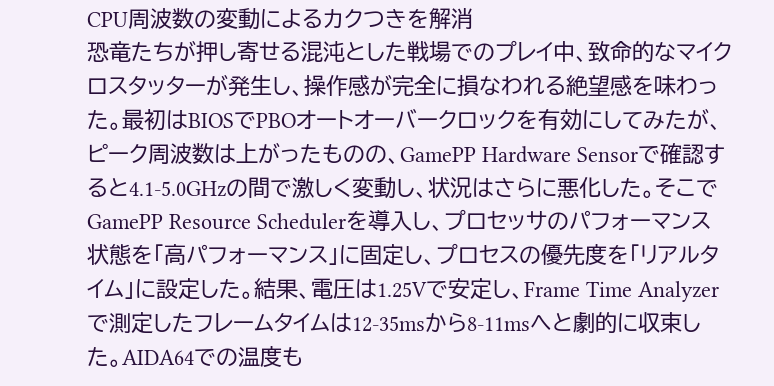CPU周波数の変動によるカクつきを解消
恐竜たちが押し寄せる混沌とした戦場でのプレイ中、致命的なマイクロスタッターが発生し、操作感が完全に損なわれる絶望感を味わった。最初はBIOSでPBOオートオーバークロックを有効にしてみたが、ピーク周波数は上がったものの、GamePP Hardware Sensorで確認すると4.1-5.0GHzの間で激しく変動し、状況はさらに悪化した。そこでGamePP Resource Schedulerを導入し、プロセッサのパフォーマンス状態を「高パフォーマンス」に固定し、プロセスの優先度を「リアルタイム」に設定した。結果、電圧は1.25Vで安定し、Frame Time Analyzerで測定したフレームタイムは12-35msから8-11msへと劇的に収束した。AIDA64での温度も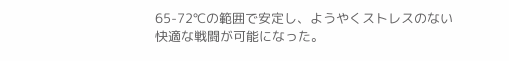65-72℃の範囲で安定し、ようやくストレスのない快適な戦闘が可能になった。